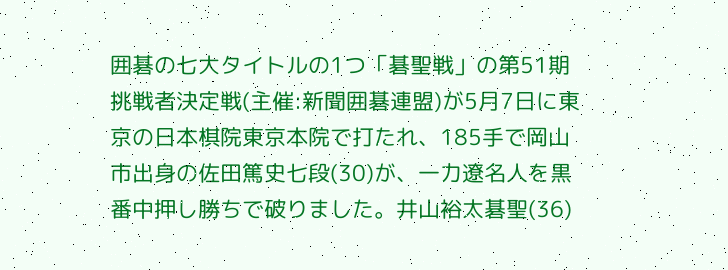囲碁の七大タイトルの1つ「碁聖戦」の第51期挑戦者決定戦(主催:新聞囲碁連盟)が5月7日に東京の日本棋院東京本院で打たれ、185手で岡山市出身の佐田篤史七段(30)が、一力遼名人を黒番中押し勝ちで破りました。井山裕太碁聖(36)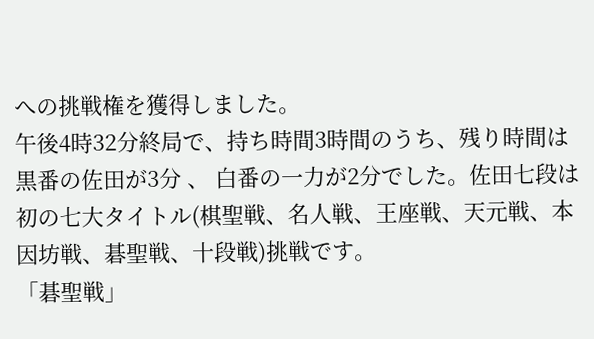への挑戦権を獲得しました。
午後4時32分終局で、持ち時間3時間のうち、残り時間は黒番の佐田が3分 、 白番の一力が2分でした。佐田七段は初の七大タイトル(棋聖戦、名人戦、王座戦、天元戦、本因坊戦、碁聖戦、十段戦)挑戦です。
「碁聖戦」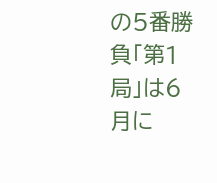の5番勝負「第1局」は6月に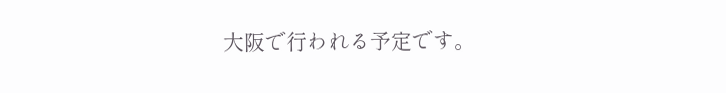大阪で行われる予定です。